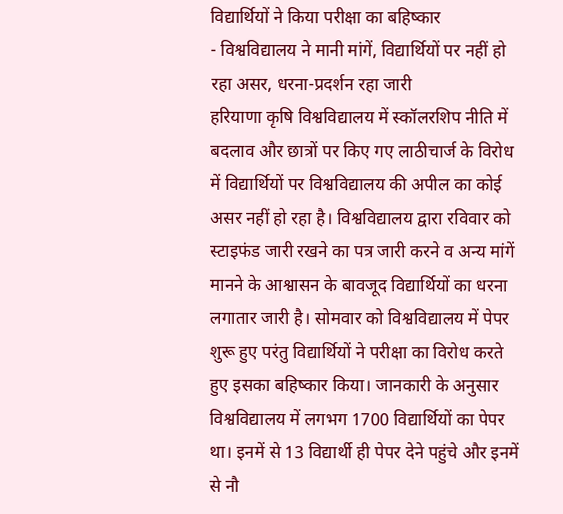विद्यार्थियों ने किया परीक्षा का बहिष्कार
- विश्वविद्यालय ने मानी मांगें, विद्यार्थियों पर नहीं हो रहा असर, धरना-प्रदर्शन रहा जारी
हरियाणा कृषि विश्वविद्यालय में स्कॉलरशिप नीति में बदलाव और छात्रों पर किए गए लाठीचार्ज के विरोध में विद्यार्थियों पर विश्वविद्यालय की अपील का कोई असर नहीं हो रहा है। विश्वविद्यालय द्वारा रविवार को स्टाइफंड जारी रखने का पत्र जारी करने व अन्य मांगें मानने के आश्वासन के बावजूद विद्यार्थियों का धरना लगातार जारी है। सोमवार को विश्वविद्यालय में पेपर शुरू हुए परंतु विद्यार्थियों ने परीक्षा का विरोध करते हुए इसका बहिष्कार किया। जानकारी के अनुसार विश्वविद्यालय में लगभग 1700 विद्यार्थियों का पेपर था। इनमें से 13 विद्यार्थी ही पेपर देने पहुंचे और इनमें से नौ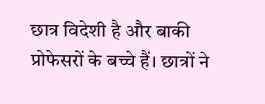छात्र विदेशी है और बाकी प्रोफेसरों के बच्चे हैं। छात्रों ने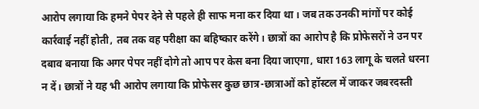आरोप लगाया कि हमने पेपर देने से पहले ही साफ मना कर दिया था। जब तक उनकी मांगों पर कोई कार्रवाई नहीं होती, तब तक वह परीक्षा का बहिष्कार करेंगे। छात्रों का आरोप है कि प्रोफेसरों ने उन पर दबाव बनाया कि अगर पेपर नहीं दोगे तो आप पर केस बना दिया जाएगा, धारा 163 लागू के चलते धरना न दें। छात्रों ने यह भी आरोप लगाया कि प्रोफेसर कुछ छात्र-छात्राओं को हॉस्टल में जाकर जबरदस्ती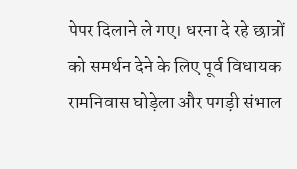पेपर दिलाने ले गए। धरना दे रहे छात्रों को समर्थन देने के लिए पूर्व विधायक रामनिवास घोड़ेला और पगड़ी संभाल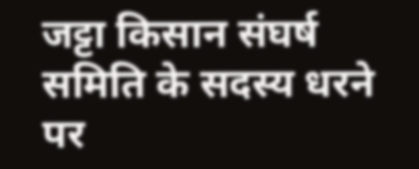जट्टा किसान संघर्ष समिति के सदस्य धरने पर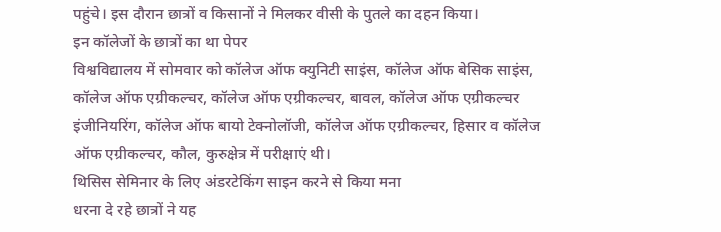पहुंचे। इस दौरान छात्रों व किसानों ने मिलकर वीसी के पुतले का दहन किया।
इन कॉलेजों के छात्रों का था पेपर
विश्वविद्यालय में सोमवार को कॉलेज ऑफ क्युनिटी साइंस, कॉलेज ऑफ बेसिक साइंस, कॉलेज ऑफ एग्रीकल्चर, कॉलेज ऑफ एग्रीकल्चर, बावल, कॉलेज ऑफ एग्रीकल्चर इंजीनियरिंग, कॉलेज ऑफ बायो टेक्नोलॉजी, कॉलेज ऑफ एग्रीकल्चर, हिसार व कॉलेज ऑफ एग्रीकल्चर, कौल, कुरुक्षेत्र में परीक्षाएं थी।
थिसिस सेमिनार के लिए अंडरटेकिंग साइन करने से किया मना
धरना दे रहे छात्रों ने यह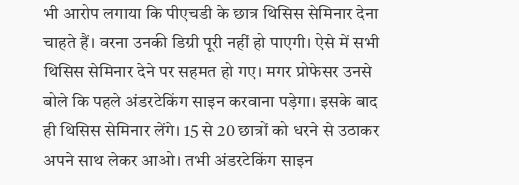भी आरोप लगाया कि पीएचडी के छात्र थिसिस सेमिनार देना चाहते हैं। वरना उनकी डिग्री पूरी नहीं हो पाएगी। ऐसे में सभी थिसिस सेमिनार देने पर सहमत हो गए। मगर प्रोफेसर उनसे बोले कि पहले अंडरटेकिंग साइन करवाना पड़ेगा। इसके बाद ही थिसिस सेमिनार लेंगे। 15 से 20 छात्रों को धरने से उठाकर अपने साथ लेकर आओ। तभी अंडरटेकिंग साइन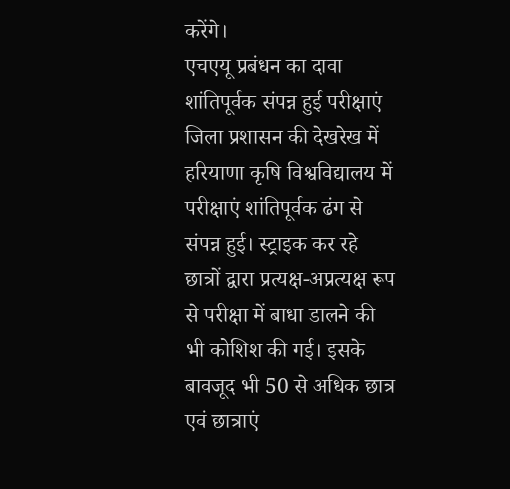करेंगे।
एचएयू प्रबंधन का दावा
शांतिपूर्वक संपन्न हुई परीक्षाएं जिला प्रशासन की देखरेख में हरियाणा कृषि विश्वविद्यालय में परीक्षाएं शांतिपूर्वक ढंग से संपन्न हुई। स्ट्राइक कर रहे छात्रों द्वारा प्रत्यक्ष-अप्रत्यक्ष रूप से परीक्षा में बाधा डालने की भी कोशिश की गई। इसके बावजूद भी 50 से अधिक छात्र एवं छात्राएं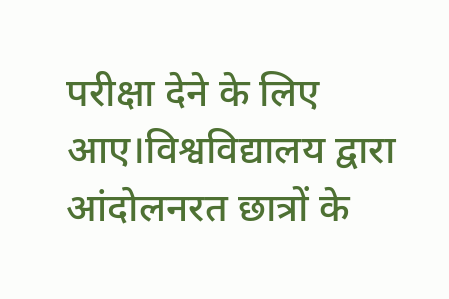परीक्षा देने के लिए आए।विश्वविद्यालय द्वारा आंदोलनरत छात्रों के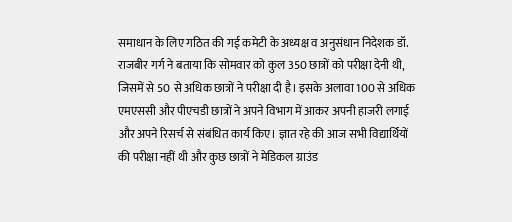समाधान के लिए गठित की गई कमेटी के अध्यक्ष व अनुसंधान निदेशक डॉ. राजबीर गर्ग ने बताया कि सोमवार को कुल 350 छात्रों को परीक्षा देनी थी, जिसमें से 50 से अधिक छात्रों ने परीक्षा दी है। इसके अलावा 100 से अधिक एमएससी और पीएचडी छात्रों ने अपने विभाग में आकर अपनी हाजरी लगाई और अपने रिसर्च से संबंधित कार्य किए। ज्ञात रहे की आज सभी विद्यार्थियों की परीक्षा नहीं थी और कुछ छात्रों ने मेडिकल ग्राउंड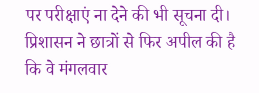पर परीक्षाएं ना देने की भी सूचना दी। प्रिशासन ने छात्रों से फिर अपील की है कि वे मंगलवार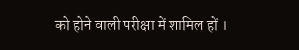को होने वाली परीक्षा में शामिल हों ।